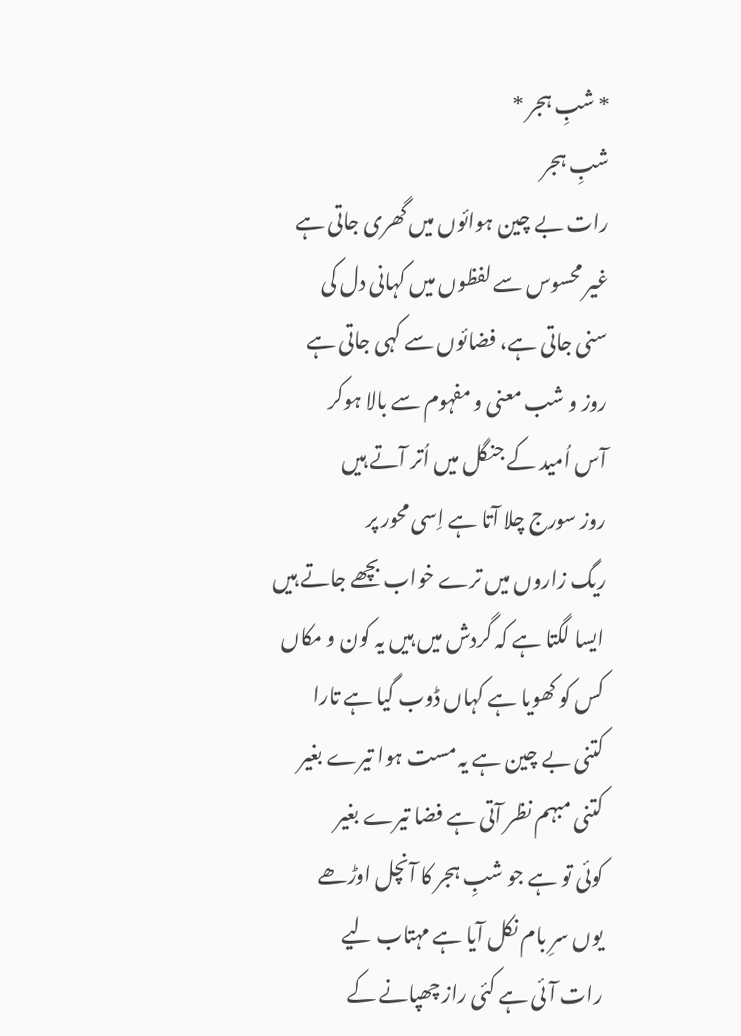* شبِ ہجر *
شبِ ہجر
رات بے چین ہوائوں میں گھری جاتی ہے
غیر محسوس سے لفظوں میں کہانی دل کی
سنی جاتی ہے، فضائوں سے کہی جاتی ہے
روز و شب معنی و مفہوم سے بالا ہوکر
آس اُمید کے جنگل میں اُتر آتے ہیں
روز سورج چلا آتا ہے اِسی محور پر
ریگ زاروں میں ترے خواب بچھے جاتے ہیں
ایسا لگتا ہے کہ گردش میں ہیں یہ کون و مکاں
کس کو کھویا ہے کہاں ڈوب گیا ہے تارا
کتنی بے چین ہے یہ مست ہوا تیرے بغیر
کتنی مبہم نظر آتی ہے فضا تیرے بغیر
کوئی تو ہے جو شبِ ہجر کا آنچل اوڑھے
یوں سرِ بام نکل آیا ہے مہتاب لیے
رات آئی ہے کئی راز چھپانے کے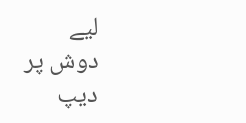لیے
دوش پر دیپ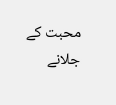محبت کے جلانے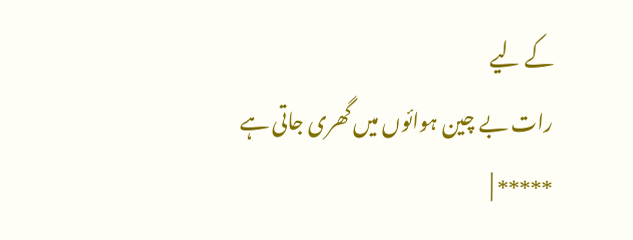کے لیے
رات بے چین ہوائوں میں گھری جاتی ہے
***** |